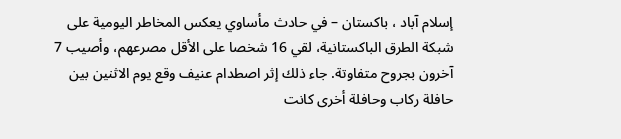إسلام آباد ، باكستان – في حادث مأساوي يعكس المخاطر اليومية على شبكة الطرق الباكستانية، لقي 16 شخصا على الأقل مصرعهم، وأصيب 7 آخرون بجروح متفاوتة. جاء ذلك إثر اصطدام عنيف وقع يوم الاثنين بين حافلة ركاب وحافلة أخرى كانت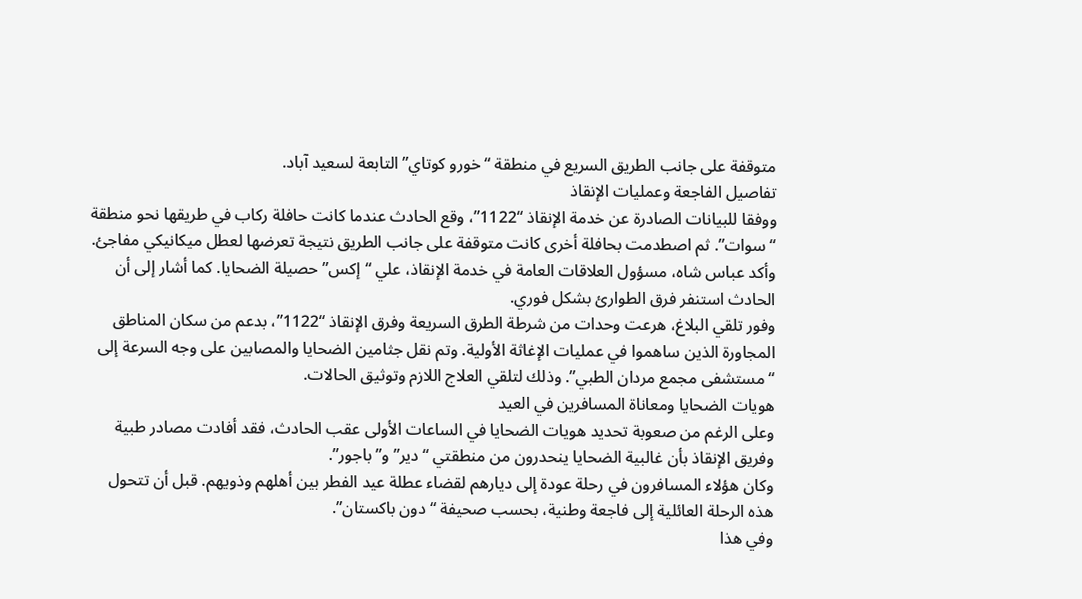متوقفة على جانب الطريق السريع في منطقة “خورو كوتاي” التابعة لسعيد آباد.
تفاصيل الفاجعة وعمليات الإنقاذ
ووفقا للبيانات الصادرة عن خدمة الإنقاذ “1122”، وقع الحادث عندما كانت حافلة ركاب في طريقها نحو منطقة “سوات”. ثم اصطدمت بحافلة أخرى كانت متوقفة على جانب الطريق نتيجة تعرضها لعطل ميكانيكي مفاجئ.
وأكد عباس شاه، مسؤول العلاقات العامة في خدمة الإنقاذ، علي “إكس” حصيلة الضحايا. كما أشار إلى أن الحادث استنفر فرق الطوارئ بشكل فوري.
وفور تلقي البلاغ، هرعت وحدات من شرطة الطرق السريعة وفرق الإنقاذ “1122”، بدعم من سكان المناطق المجاورة الذين ساهموا في عمليات الإغاثة الأولية. وتم نقل جثامين الضحايا والمصابين على وجه السرعة إلى “مستشفى مجمع مردان الطبي”. وذلك لتلقي العلاج اللازم وتوثيق الحالات.
هويات الضحايا ومعاناة المسافرين في العيد
وعلى الرغم من صعوبة تحديد هويات الضحايا في الساعات الأولى عقب الحادث، فقد أفادت مصادر طبية وفريق الإنقاذ بأن غالبية الضحايا ينحدرون من منطقتي “دير” و”باجور”.
وكان هؤلاء المسافرون في رحلة عودة إلى ديارهم لقضاء عطلة عيد الفطر بين أهلهم وذويهم. قبل أن تتحول هذه الرحلة العائلية إلى فاجعة وطنية، بحسب صحيفة “دون باكستان”.
وفي هذا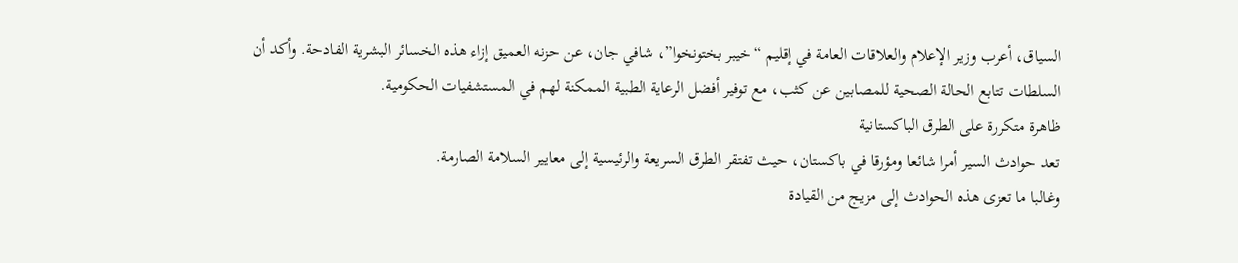السياق، أعرب وزير الإعلام والعلاقات العامة في إقليم “خيبر بختونخوا”، شافي جان، عن حزنه العميق إزاء هذه الخسائر البشرية الفادحة. وأكد أن السلطات تتابع الحالة الصحية للمصابين عن كثب، مع توفير أفضل الرعاية الطبية الممكنة لهم في المستشفيات الحكومية.
ظاهرة متكررة على الطرق الباكستانية
تعد حوادث السير أمرا شائعا ومؤرقا في باكستان، حيث تفتقر الطرق السريعة والرئيسية إلى معايير السلامة الصارمة.
وغالبا ما تعزى هذه الحوادث إلى مزيج من القيادة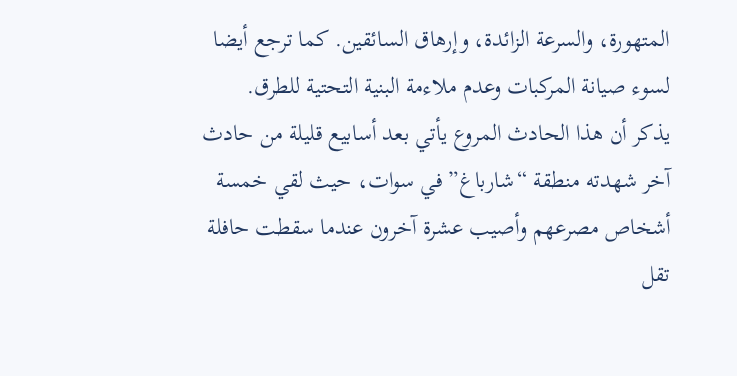المتهورة، والسرعة الزائدة، وإرهاق السائقين. كما ترجع أيضا لسوء صيانة المركبات وعدم ملاءمة البنية التحتية للطرق.
يذكر أن هذا الحادث المروع يأتي بعد أسابيع قليلة من حادث آخر شهدته منطقة “شارباغ” في سوات، حيث لقي خمسة أشخاص مصرعهم وأصيب عشرة آخرون عندما سقطت حافلة تقل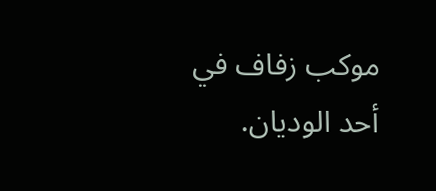موكب زفاف في أحد الوديان.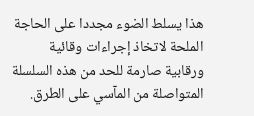هذا يسلط الضوء مجددا على الحاجة الملحة لاتخاذ إجراءات وقائية ورقابية صارمة للحد من هذه السلسلة المتواصلة من المآسي على الطرق.